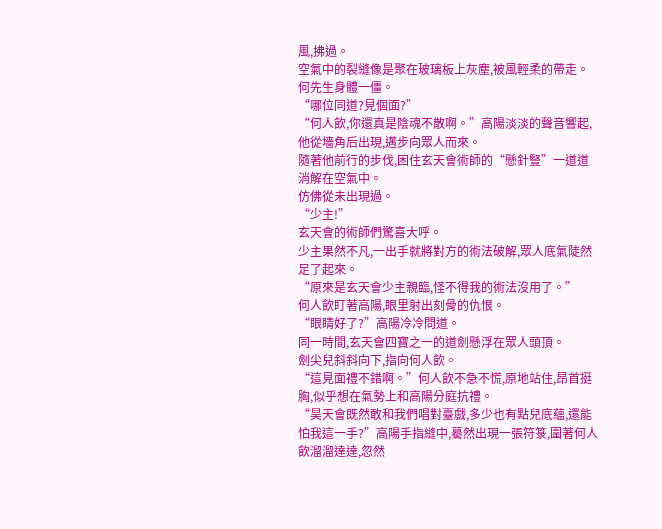風,拂過。
空氣中的裂縫像是聚在玻璃板上灰塵,被風輕柔的帶走。
何先生身體一僵。
“哪位同道?見個面?”
“何人飲,你還真是陰魂不散啊。”高陽淡淡的聲音響起,他從墻角后出現,邁步向眾人而來。
隨著他前行的步伐,困住玄天會術師的“懸針豎”一道道消解在空氣中。
仿佛從未出現過。
“少主!”
玄天會的術師們驚喜大呼。
少主果然不凡,一出手就將對方的術法破解,眾人底氣陡然足了起來。
“原來是玄天會少主親臨,怪不得我的術法沒用了。”
何人飲盯著高陽,眼里射出刻骨的仇恨。
“眼睛好了?”高陽冷冷問道。
同一時間,玄天會四寶之一的道劍懸浮在眾人頭頂。
劍尖兒斜斜向下,指向何人飲。
“這見面禮不錯啊。”何人飲不急不慌,原地站住,昂首挺胸,似乎想在氣勢上和高陽分庭抗禮。
“昊天會既然敢和我們唱對臺戲,多少也有點兒底蘊,還能怕我這一手?”高陽手指縫中,驀然出現一張符箓,圍著何人飲溜溜達達,忽然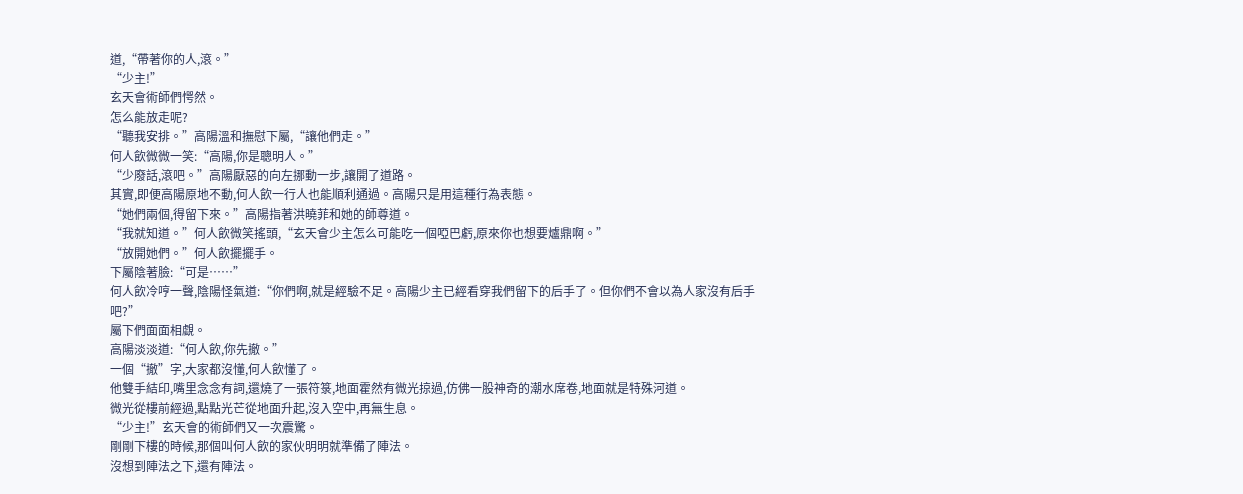道,“帶著你的人,滾。”
“少主!”
玄天會術師們愕然。
怎么能放走呢?
“聽我安排。”高陽溫和撫慰下屬,“讓他們走。”
何人飲微微一笑:“高陽,你是聰明人。”
“少廢話,滾吧。”高陽厭惡的向左挪動一步,讓開了道路。
其實,即便高陽原地不動,何人飲一行人也能順利通過。高陽只是用這種行為表態。
“她們兩個,得留下來。”高陽指著洪曉菲和她的師尊道。
“我就知道。”何人飲微笑搖頭,“玄天會少主怎么可能吃一個啞巴虧,原來你也想要爐鼎啊。”
“放開她們。”何人飲擺擺手。
下屬陰著臉:“可是……”
何人飲冷哼一聲,陰陽怪氣道:“你們啊,就是經驗不足。高陽少主已經看穿我們留下的后手了。但你們不會以為人家沒有后手吧?”
屬下們面面相覷。
高陽淡淡道:“何人飲,你先撤。”
一個“撤”字,大家都沒懂,何人飲懂了。
他雙手結印,嘴里念念有詞,還燒了一張符箓,地面霍然有微光掠過,仿佛一股神奇的潮水席卷,地面就是特殊河道。
微光從樓前經過,點點光芒從地面升起,沒入空中,再無生息。
“少主!”玄天會的術師們又一次震驚。
剛剛下樓的時候,那個叫何人飲的家伙明明就準備了陣法。
沒想到陣法之下,還有陣法。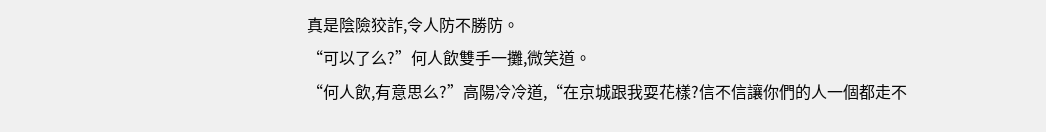真是陰險狡詐,令人防不勝防。
“可以了么?”何人飲雙手一攤,微笑道。
“何人飲,有意思么?”高陽冷冷道,“在京城跟我耍花樣?信不信讓你們的人一個都走不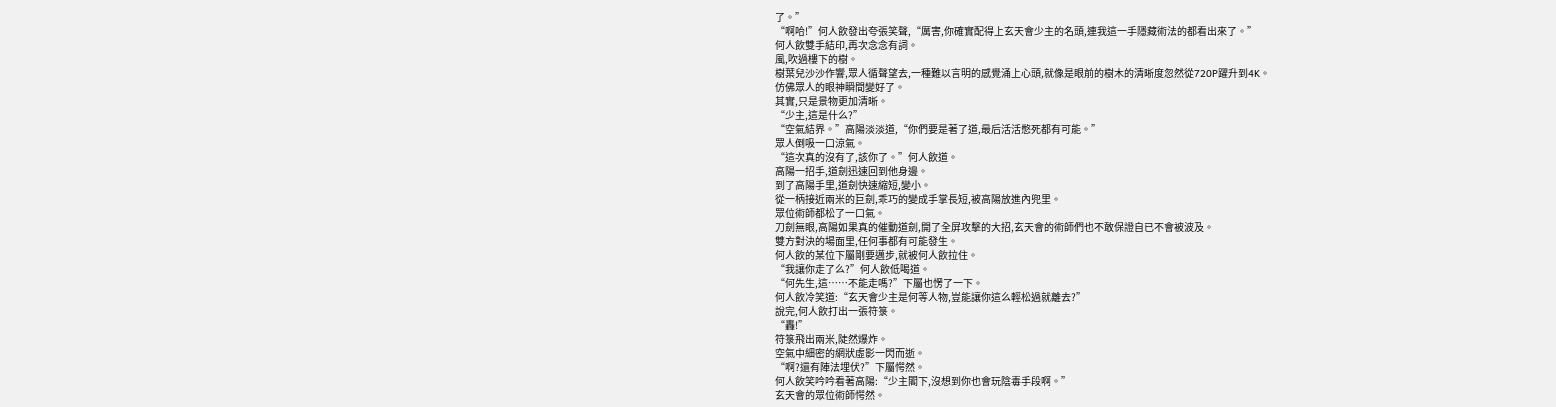了。”
“啊哈!”何人飲發出夸張笑聲,“厲害,你確實配得上玄天會少主的名頭,連我這一手隱藏術法的都看出來了。”
何人飲雙手結印,再次念念有詞。
風,吹過樓下的樹。
樹葉兒沙沙作響,眾人循聲望去,一種難以言明的感覺涌上心頭,就像是眼前的樹木的清晰度忽然從720P躍升到4K。
仿佛眾人的眼神瞬間變好了。
其實,只是景物更加清晰。
“少主,這是什么?”
“空氣結界。”高陽淡淡道,“你們要是著了道,最后活活憋死都有可能。”
眾人倒吸一口涼氣。
“這次真的沒有了,該你了。”何人飲道。
高陽一招手,道劍迅速回到他身邊。
到了高陽手里,道劍快速縮短,變小。
從一柄接近兩米的巨劍,乖巧的變成手掌長短,被高陽放進內兜里。
眾位術師都松了一口氣。
刀劍無眼,高陽如果真的催動道劍,開了全屏攻擊的大招,玄天會的術師們也不敢保證自已不會被波及。
雙方對決的場面里,任何事都有可能發生。
何人飲的某位下屬剛要邁步,就被何人飲拉住。
“我讓你走了么?”何人飲低喝道。
“何先生,這……不能走嗎?”下屬也愣了一下。
何人飲冷笑道:“玄天會少主是何等人物,豈能讓你這么輕松過就離去?”
說完,何人飲打出一張符箓。
“轟!”
符箓飛出兩米,陡然爆炸。
空氣中細密的網狀虛影一閃而逝。
“啊?還有陣法埋伏?”下屬愕然。
何人飲笑吟吟看著高陽:“少主閣下,沒想到你也會玩陰毒手段啊。”
玄天會的眾位術師愕然。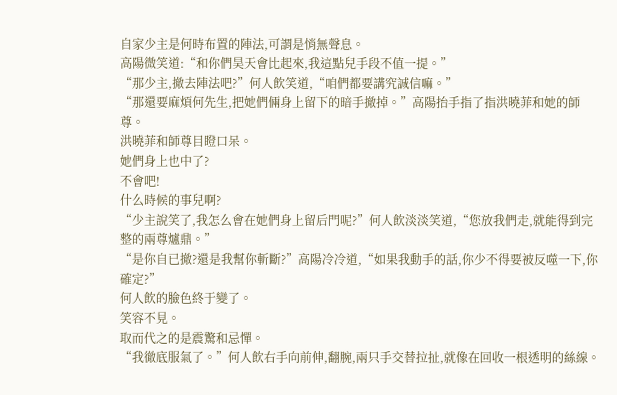自家少主是何時布置的陣法,可謂是悄無聲息。
高陽微笑道:“和你們昊天會比起來,我這點兒手段不值一提。”
“那少主,撤去陣法吧?”何人飲笑道,“咱們都要講究誠信嘛。”
“那還要麻煩何先生,把她們倆身上留下的暗手撤掉。”高陽抬手指了指洪曉菲和她的師尊。
洪曉菲和師尊目瞪口呆。
她們身上也中了?
不會吧!
什么時候的事兒啊?
“少主說笑了,我怎么會在她們身上留后門呢?”何人飲淡淡笑道,“您放我們走,就能得到完整的兩尊爐鼎。”
“是你自已撤?還是我幫你斬斷?”高陽冷冷道,“如果我動手的話,你少不得要被反噬一下,你確定?”
何人飲的臉色終于變了。
笑容不見。
取而代之的是震驚和忌憚。
“我徹底服氣了。”何人飲右手向前伸,翻腕,兩只手交替拉扯,就像在回收一根透明的絲線。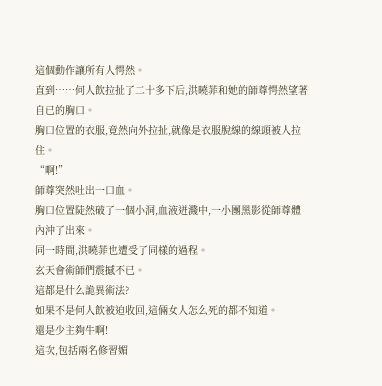這個動作讓所有人愕然。
直到……何人飲拉扯了二十多下后,洪曉菲和她的師尊愕然望著自已的胸口。
胸口位置的衣服,竟然向外拉扯,就像是衣服脫線的線頭被人拉住。
“啊!”
師尊突然吐出一口血。
胸口位置陡然破了一個小洞,血液迸濺中,一小團黑影從師尊體內沖了出來。
同一時間,洪曉菲也遭受了同樣的過程。
玄天會術師們震撼不已。
這都是什么詭異術法?
如果不是何人飲被迫收回,這倆女人怎么死的都不知道。
還是少主夠牛啊!
這次,包括兩名修習媚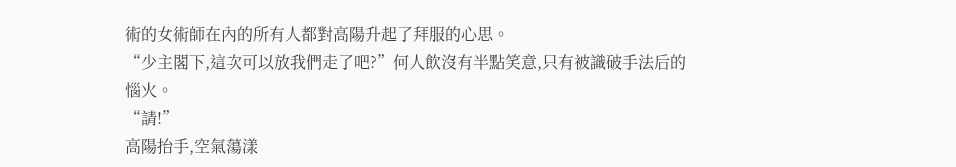術的女術師在內的所有人都對高陽升起了拜服的心思。
“少主閣下,這次可以放我們走了吧?”何人飲沒有半點笑意,只有被識破手法后的惱火。
“請!”
高陽抬手,空氣蕩漾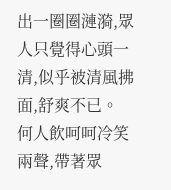出一圈圈漣漪,眾人只覺得心頭一清,似乎被清風拂面,舒爽不已。
何人飲呵呵冷笑兩聲,帶著眾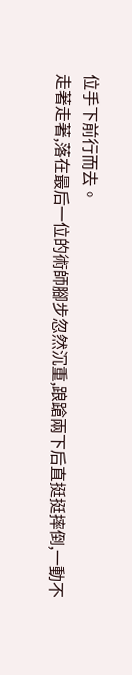位手下前行而去。
走著走著,落在最后一位的術師腳步忽然沉重,踉蹌兩下后直挺挺摔倒,一動不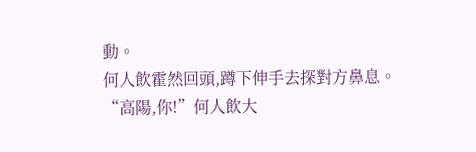動。
何人飲霍然回頭,蹲下伸手去探對方鼻息。
“高陽,你!”何人飲大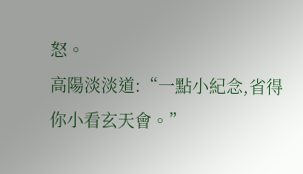怒。
高陽淡淡道:“一點小紀念,省得你小看玄天會。”